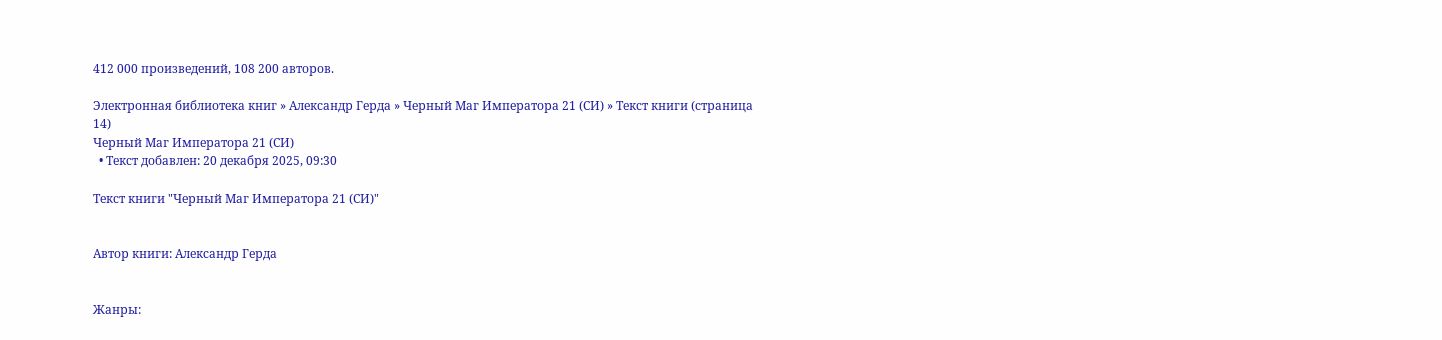412 000 произведений, 108 200 авторов.

Электронная библиотека книг » Александр Герда » Черный Маг Императора 21 (СИ) » Текст книги (страница 14)
Черный Маг Императора 21 (СИ)
  • Текст добавлен: 20 декабря 2025, 09:30

Текст книги "Черный Маг Императора 21 (СИ)"


Автор книги: Александр Герда


Жанры: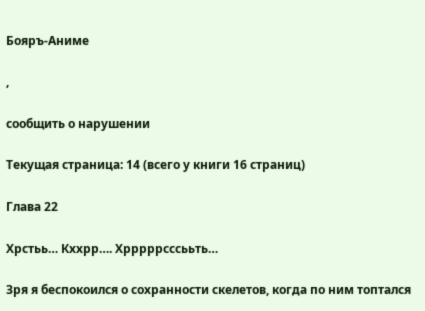Бояръ-Аниме

,

сообщить о нарушении

Текущая страница: 14 (всего у книги 16 страниц)

Глава 22

Хрстьь… Кххрр…. Хрррррсссььть…

Зря я беспокоился о сохранности скелетов, когда по ним топтался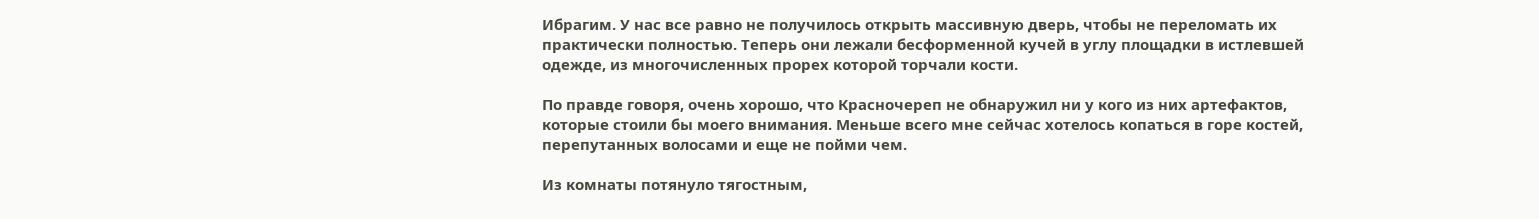Ибрагим. У нас все равно не получилось открыть массивную дверь, чтобы не переломать их практически полностью. Теперь они лежали бесформенной кучей в углу площадки в истлевшей одежде, из многочисленных прорех которой торчали кости.

По правде говоря, очень хорошо, что Красночереп не обнаружил ни у кого из них артефактов, которые стоили бы моего внимания. Меньше всего мне сейчас хотелось копаться в горе костей, перепутанных волосами и еще не пойми чем.

Из комнаты потянуло тягостным,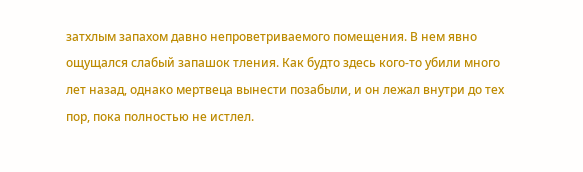затхлым запахом давно непроветриваемого помещения. В нем явно ощущался слабый запашок тления. Как будто здесь кого-то убили много лет назад, однако мертвеца вынести позабыли, и он лежал внутри до тех пор, пока полностью не истлел.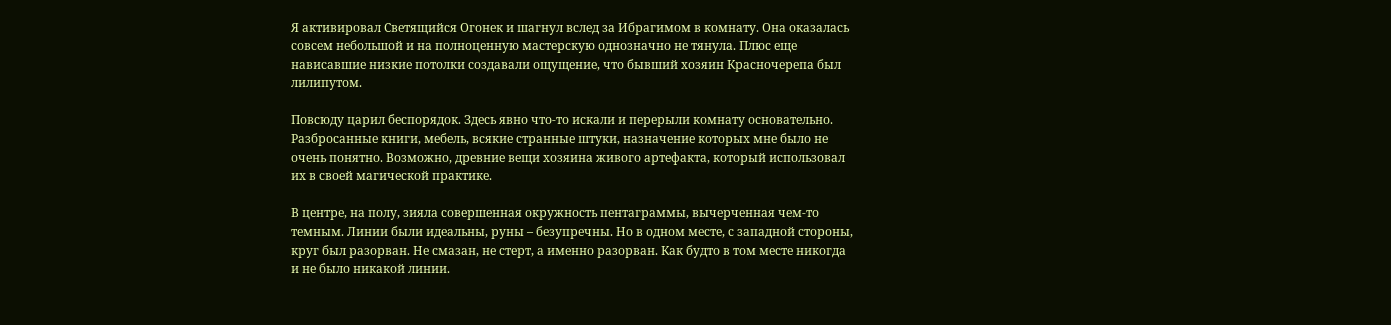Я активировал Светящийся Огонек и шагнул вслед за Ибрагимом в комнату. Она оказалась совсем небольшой и на полноценную мастерскую однозначно не тянула. Плюс еще нависавшие низкие потолки создавали ощущение, что бывший хозяин Красночерепа был лилипутом.

Повсюду царил беспорядок. Здесь явно что-то искали и перерыли комнату основательно. Разбросанные книги, мебель, всякие странные штуки, назначение которых мне было не очень понятно. Возможно, древние вещи хозяина живого артефакта, который использовал их в своей магической практике.

В центре, на полу, зияла совершенная окружность пентаграммы, вычерченная чем-то темным. Линии были идеальны, руны – безупречны. Но в одном месте, с западной стороны, круг был разорван. Не смазан, не стерт, а именно разорван. Как будто в том месте никогда и не было никакой линии.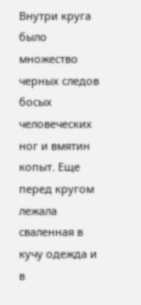Внутри круга было множество черных следов босых человеческих ног и вмятин копыт. Еще перед кругом лежала сваленная в кучу одежда и в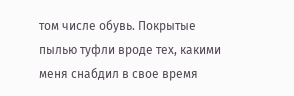том числе обувь. Покрытые пылью туфли вроде тех, какими меня снабдил в свое время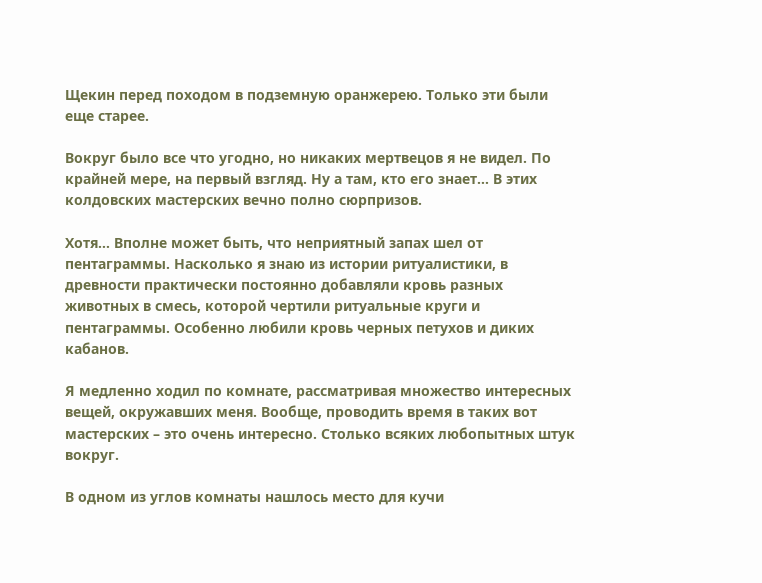Щекин перед походом в подземную оранжерею. Только эти были еще старее.

Вокруг было все что угодно, но никаких мертвецов я не видел. По крайней мере, на первый взгляд. Ну а там, кто его знает… В этих колдовских мастерских вечно полно сюрпризов.

Хотя… Вполне может быть, что неприятный запах шел от пентаграммы. Насколько я знаю из истории ритуалистики, в древности практически постоянно добавляли кровь разных животных в смесь, которой чертили ритуальные круги и пентаграммы. Особенно любили кровь черных петухов и диких кабанов.

Я медленно ходил по комнате, рассматривая множество интересных вещей, окружавших меня. Вообще, проводить время в таких вот мастерских – это очень интересно. Столько всяких любопытных штук вокруг.

В одном из углов комнаты нашлось место для кучи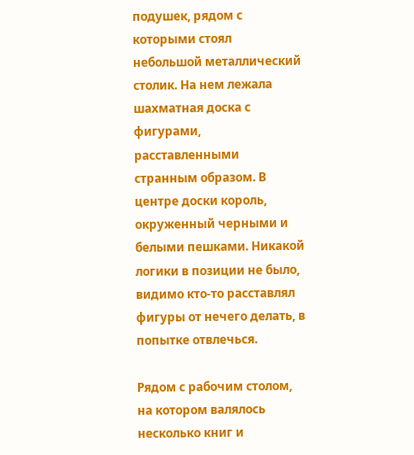подушек, рядом с которыми стоял небольшой металлический столик. На нем лежала шахматная доска с фигурами, расставленными странным образом. В центре доски король, окруженный черными и белыми пешками. Никакой логики в позиции не было, видимо кто-то расставлял фигуры от нечего делать, в попытке отвлечься.

Рядом с рабочим столом, на котором валялось несколько книг и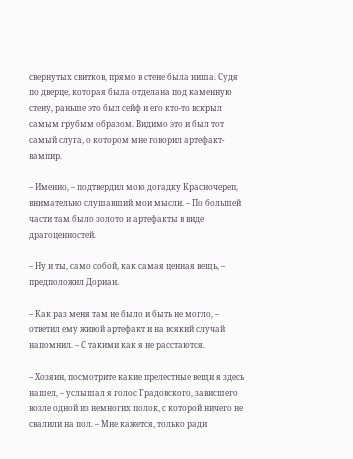свернутых свитков, прямо в стене была ниша. Судя по дверце, которая была отделана под каменную стену, раньше это был сейф и его кто-то вскрыл самым грубым образом. Видимо это и был тот самый слуга, о котором мне говорил артефакт-вампир.

– Именно, – подтвердил мою догадку Красночереп, внимательно слушавший мои мысли. – По большей части там было золото и артефакты в виде драгоценностей.

– Ну и ты, само собой, как самая ценная вещь, – предположил Дориан.

– Как раз меня там не было и быть не могло, – ответил ему живой артефакт и на всякий случай напомнил. – С такими как я не расстаются.

– Хозяин, посмотрите какие прелестные вещи я здесь нашел, – услышал я голос Градовского, зависшего возле одной из немногих полок, с которой ничего не свалили на пол. – Мне кажется, только ради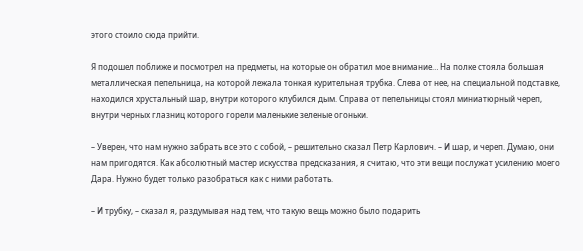этого стоило сюда прийти.

Я подошел поближе и посмотрел на предметы, на которые он обратил мое внимание… На полке стояла большая металлическая пепельница, на которой лежала тонкая курительная трубка. Слева от нее, на специальной подставке, находился хрустальный шар, внутри которого клубился дым. Справа от пепельницы стоял миниатюрный череп, внутри черных глазниц которого горели маленькие зеленые огоньки.

– Уверен, что нам нужно забрать все это с собой, – решительно сказал Петр Карлович. – И шар, и череп. Думаю, они нам пригодятся. Как абсолютный мастер искусства предсказания, я считаю, что эти вещи послужат усилению моего Дара. Нужно будет только разобраться как с ними работать.

– И трубку, – сказал я, раздумывая над тем, что такую вещь можно было подарить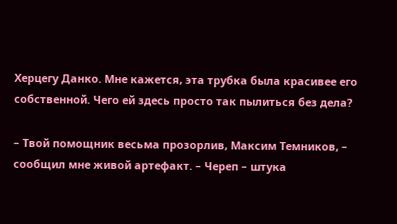Херцегу Данко. Мне кажется, эта трубка была красивее его собственной. Чего ей здесь просто так пылиться без дела?

– Твой помощник весьма прозорлив, Максим Темников, – сообщил мне живой артефакт. – Череп – штука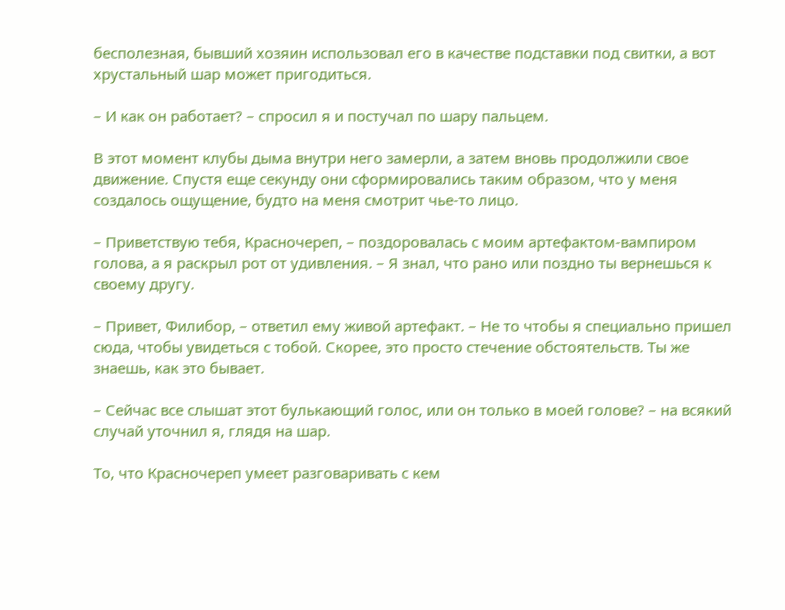бесполезная, бывший хозяин использовал его в качестве подставки под свитки, а вот хрустальный шар может пригодиться.

– И как он работает? – спросил я и постучал по шару пальцем.

В этот момент клубы дыма внутри него замерли, а затем вновь продолжили свое движение. Спустя еще секунду они сформировались таким образом, что у меня создалось ощущение, будто на меня смотрит чье-то лицо.

– Приветствую тебя, Красночереп, – поздоровалась с моим артефактом-вампиром голова, а я раскрыл рот от удивления. – Я знал, что рано или поздно ты вернешься к своему другу.

– Привет, Филибор, – ответил ему живой артефакт. – Не то чтобы я специально пришел сюда, чтобы увидеться с тобой. Скорее, это просто стечение обстоятельств. Ты же знаешь, как это бывает.

– Сейчас все слышат этот булькающий голос, или он только в моей голове? – на всякий случай уточнил я, глядя на шар.

То, что Красночереп умеет разговаривать с кем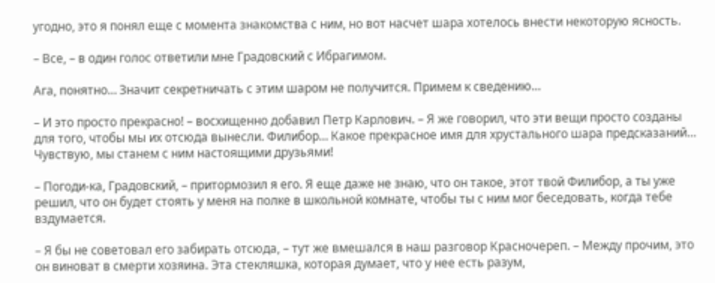угодно, это я понял еще с момента знакомства с ним, но вот насчет шара хотелось внести некоторую ясность.

– Все, – в один голос ответили мне Градовский с Ибрагимом.

Ага, понятно… Значит секретничать с этим шаром не получится. Примем к сведению…

– И это просто прекрасно! – восхищенно добавил Петр Карлович. – Я же говорил, что эти вещи просто созданы для того, чтобы мы их отсюда вынесли. Филибор… Какое прекрасное имя для хрустального шара предсказаний… Чувствую, мы станем с ним настоящими друзьями!

– Погоди-ка, Градовский, – притормозил я его. Я еще даже не знаю, что он такое, этот твой Филибор, а ты уже решил, что он будет стоять у меня на полке в школьной комнате, чтобы ты с ним мог беседовать, когда тебе вздумается.

– Я бы не советовал его забирать отсюда, – тут же вмешался в наш разговор Красночереп. – Между прочим, это он виноват в смерти хозяина. Эта стекляшка, которая думает, что у нее есть разум,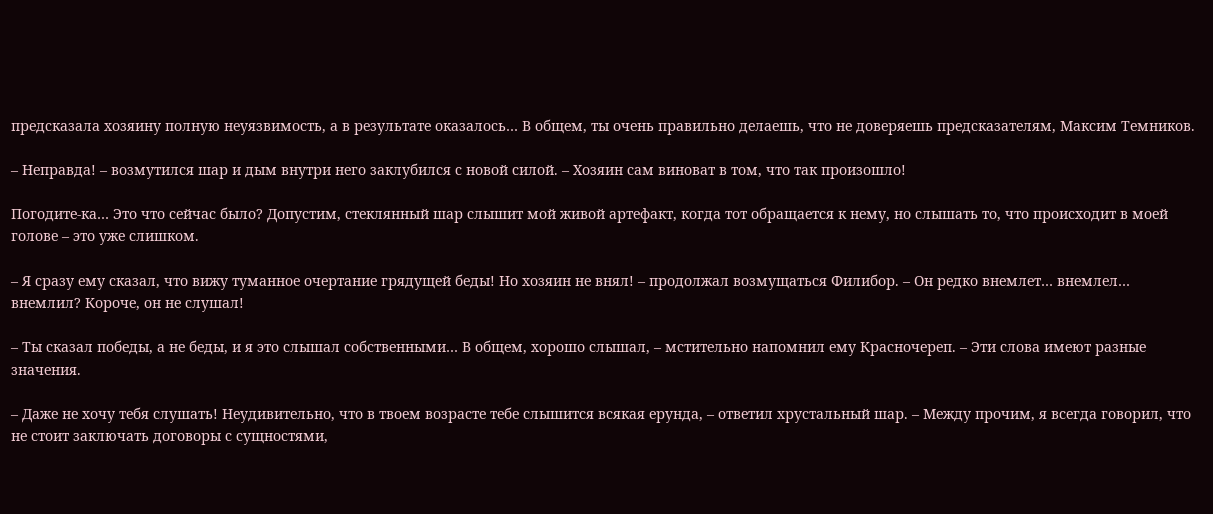предсказала хозяину полную неуязвимость, а в результате оказалось… В общем, ты очень правильно делаешь, что не доверяешь предсказателям, Максим Темников.

– Неправда! – возмутился шар и дым внутри него заклубился с новой силой. – Хозяин сам виноват в том, что так произошло!

Погодите-ка… Это что сейчас было? Допустим, стеклянный шар слышит мой живой артефакт, когда тот обращается к нему, но слышать то, что происходит в моей голове – это уже слишком.

– Я сразу ему сказал, что вижу туманное очертание грядущей беды! Но хозяин не внял! – продолжал возмущаться Филибор. – Он редко внемлет… внемлел… внемлил? Короче, он не слушал!

– Ты сказал победы, а не беды, и я это слышал собственными… В общем, хорошо слышал, – мстительно напомнил ему Красночереп. – Эти слова имеют разные значения.

– Даже не хочу тебя слушать! Неудивительно, что в твоем возрасте тебе слышится всякая ерунда, – ответил хрустальный шар. – Между прочим, я всегда говорил, что не стоит заключать договоры с сущностями,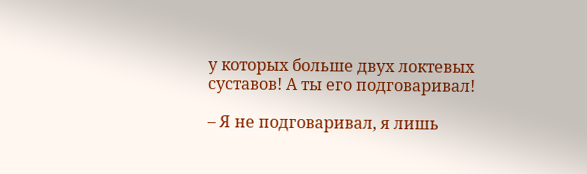у которых больше двух локтевых суставов! А ты его подговаривал!

– Я не подговаривал, я лишь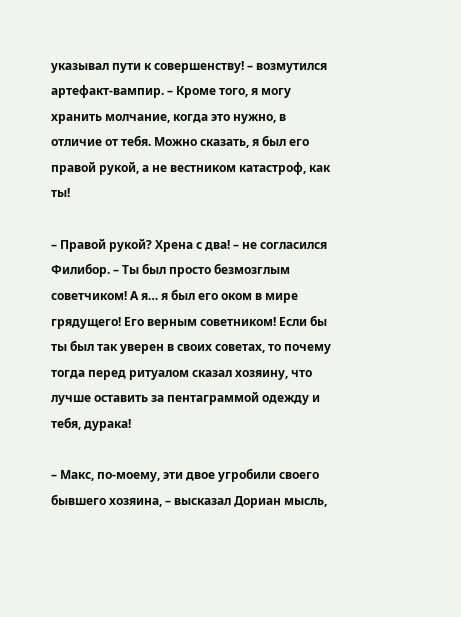указывал пути к совершенству! – возмутился артефакт-вампир. – Кроме того, я могу хранить молчание, когда это нужно, в отличие от тебя. Можно сказать, я был его правой рукой, а не вестником катастроф, как ты!

– Правой рукой? Хрена с два! – не согласился Филибор. – Ты был просто безмозглым советчиком! А я… я был его оком в мире грядущего! Его верным советником! Если бы ты был так уверен в своих советах, то почему тогда перед ритуалом сказал хозяину, что лучше оставить за пентаграммой одежду и тебя, дурака!

– Макс, по-моему, эти двое угробили своего бывшего хозяина, – высказал Дориан мысль,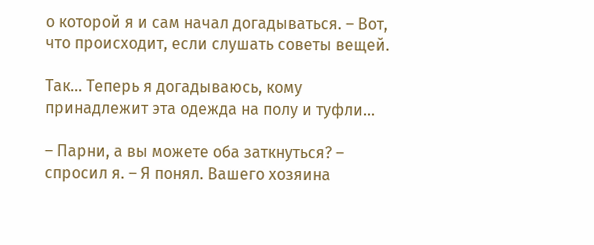о которой я и сам начал догадываться. – Вот, что происходит, если слушать советы вещей.

Так… Теперь я догадываюсь, кому принадлежит эта одежда на полу и туфли…

– Парни, а вы можете оба заткнуться? – спросил я. – Я понял. Вашего хозяина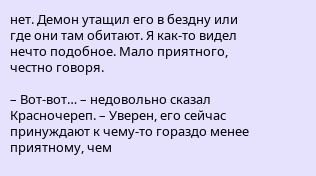нет. Демон утащил его в бездну или где они там обитают. Я как-то видел нечто подобное. Мало приятного, честно говоря.

– Вот-вот… – недовольно сказал Красночереп. – Уверен, его сейчас принуждают к чему-то гораздо менее приятному, чем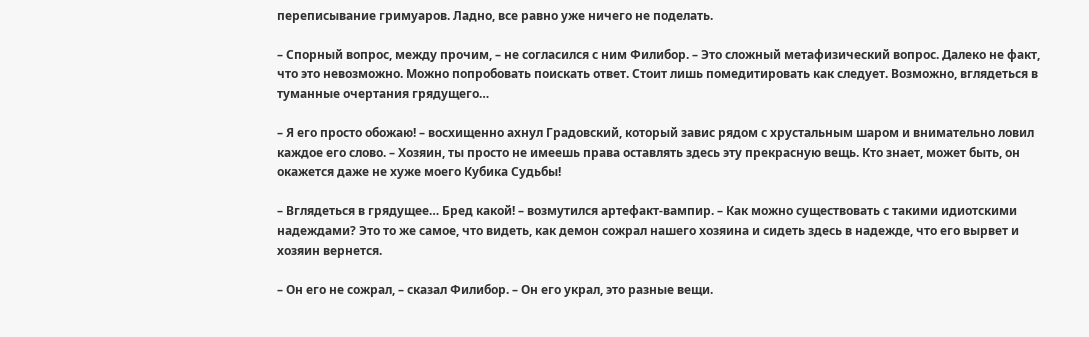переписывание гримуаров. Ладно, все равно уже ничего не поделать.

– Спорный вопрос, между прочим, – не согласился с ним Филибор. – Это сложный метафизический вопрос. Далеко не факт, что это невозможно. Можно попробовать поискать ответ. Стоит лишь помедитировать как следует. Возможно, вглядеться в туманные очертания грядущего…

– Я его просто обожаю! – восхищенно ахнул Градовский, который завис рядом с хрустальным шаром и внимательно ловил каждое его слово. – Хозяин, ты просто не имеешь права оставлять здесь эту прекрасную вещь. Кто знает, может быть, он окажется даже не хуже моего Кубика Судьбы!

– Вглядеться в грядущее… Бред какой! – возмутился артефакт-вампир. – Как можно существовать с такими идиотскими надеждами? Это то же самое, что видеть, как демон сожрал нашего хозяина и сидеть здесь в надежде, что его вырвет и хозяин вернется.

– Он его не сожрал, – сказал Филибор. – Он его украл, это разные вещи.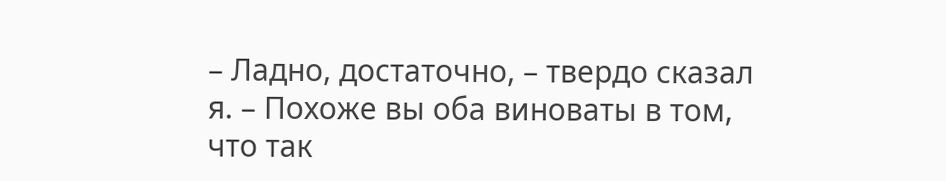– Ладно, достаточно, – твердо сказал я. – Похоже вы оба виноваты в том, что так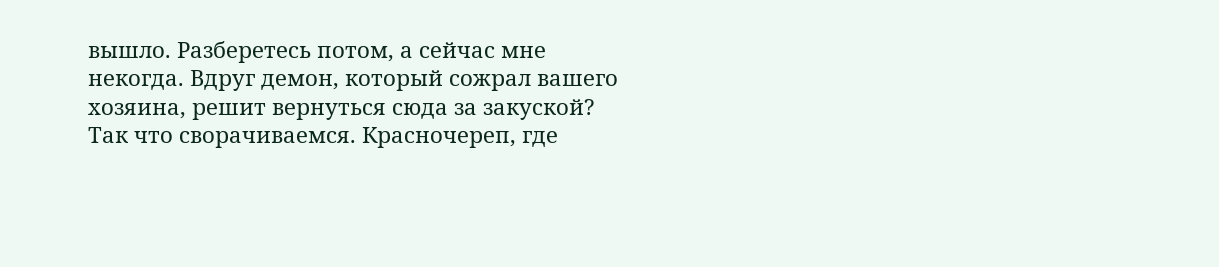вышло. Разберетесь потом, а сейчас мне некогда. Вдруг демон, который сожрал вашего хозяина, решит вернуться сюда за закуской? Так что сворачиваемся. Красночереп, где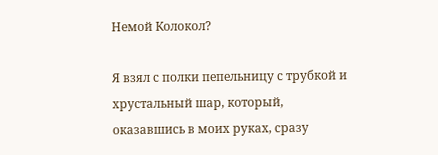Немой Колокол?

Я взял с полки пепельницу с трубкой и хрустальный шар, который, оказавшись в моих руках, сразу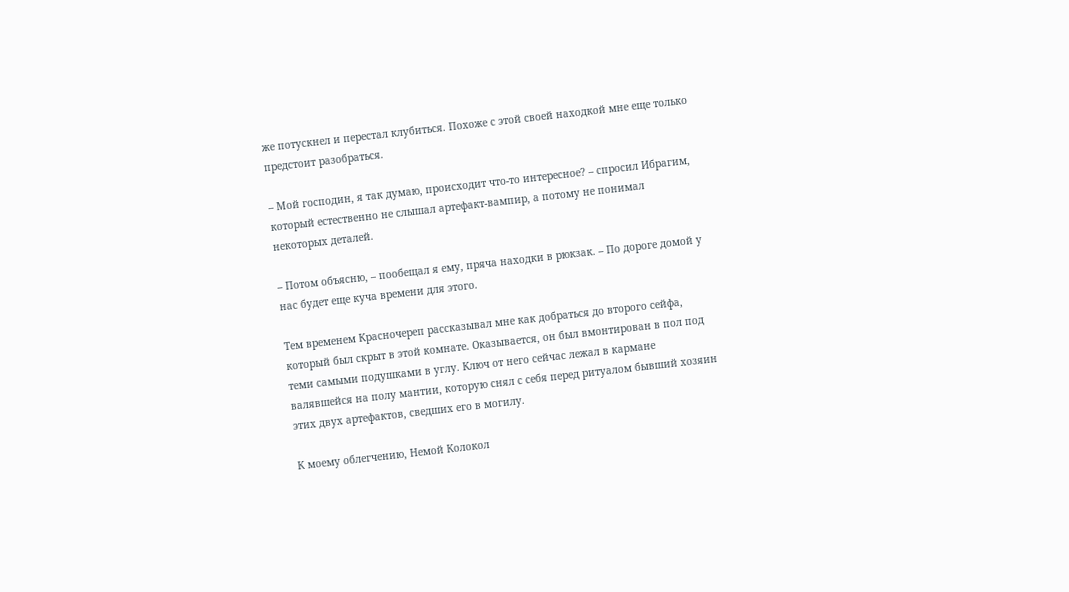же потускнел и перестал клубиться. Похоже с этой своей находкой мне еще только предстоит разобраться.

– Мой господин, я так думаю, происходит что-то интересное? – спросил Ибрагим, который естественно не слышал артефакт-вампир, а потому не понимал некоторых деталей.

– Потом объясню, – пообещал я ему, пряча находки в рюкзак. – По дороге домой у нас будет еще куча времени для этого.

Тем временем Красночереп рассказывал мне как добраться до второго сейфа, который был скрыт в этой комнате. Оказывается, он был вмонтирован в пол под теми самыми подушками в углу. Ключ от него сейчас лежал в кармане валявшейся на полу мантии, которую снял с себя перед ритуалом бывший хозяин этих двух артефактов, сведших его в могилу.

К моему облегчению, Немой Колокол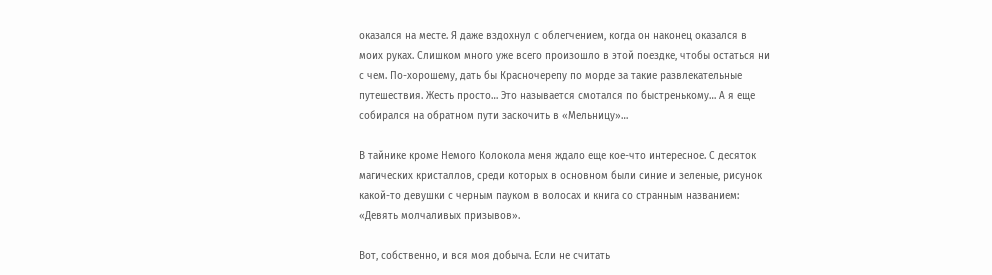оказался на месте. Я даже вздохнул с облегчением, когда он наконец оказался в моих руках. Слишком много уже всего произошло в этой поездке, чтобы остаться ни с чем. По-хорошему, дать бы Красночерепу по морде за такие развлекательные путешествия. Жесть просто… Это называется смотался по быстренькому… А я еще собирался на обратном пути заскочить в «Мельницу»…

В тайнике кроме Немого Колокола меня ждало еще кое-что интересное. С десяток магических кристаллов, среди которых в основном были синие и зеленые, рисунок какой-то девушки с черным пауком в волосах и книга со странным названием: «Девять молчаливых призывов».

Вот, собственно, и вся моя добыча. Если не считать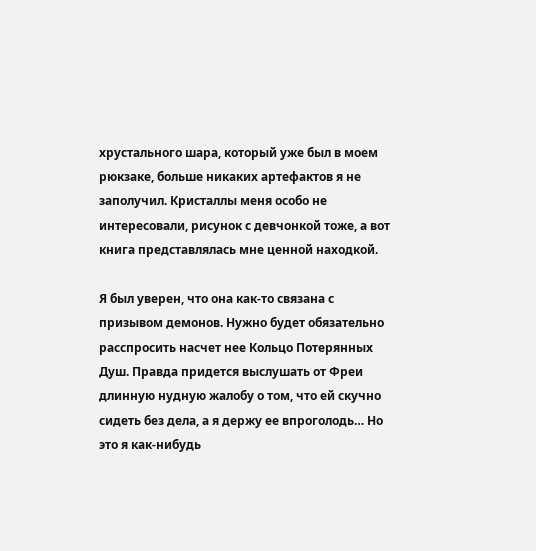хрустального шара, который уже был в моем рюкзаке, больше никаких артефактов я не заполучил. Кристаллы меня особо не интересовали, рисунок с девчонкой тоже, а вот книга представлялась мне ценной находкой.

Я был уверен, что она как-то связана с призывом демонов. Нужно будет обязательно расспросить насчет нее Кольцо Потерянных Душ. Правда придется выслушать от Фреи длинную нудную жалобу о том, что ей скучно сидеть без дела, а я держу ее впроголодь… Но это я как-нибудь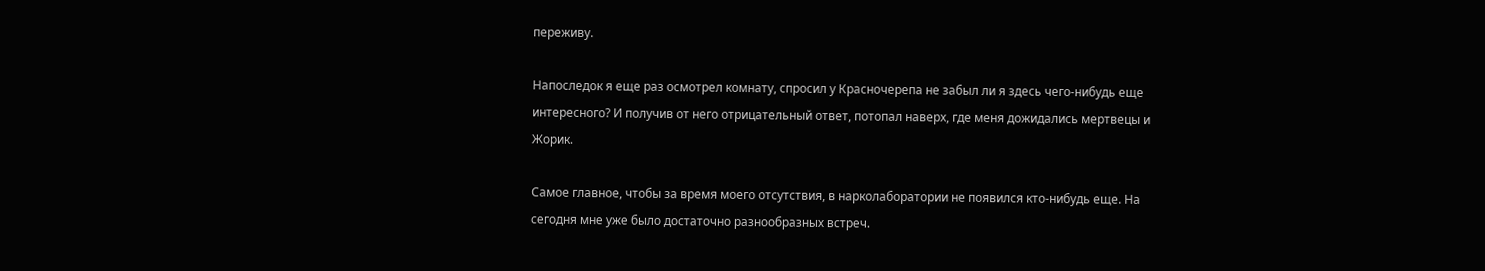переживу.

Напоследок я еще раз осмотрел комнату, спросил у Красночерепа не забыл ли я здесь чего-нибудь еще интересного? И получив от него отрицательный ответ, потопал наверх, где меня дожидались мертвецы и Жорик.

Самое главное, чтобы за время моего отсутствия, в нарколаборатории не появился кто-нибудь еще. На сегодня мне уже было достаточно разнообразных встреч.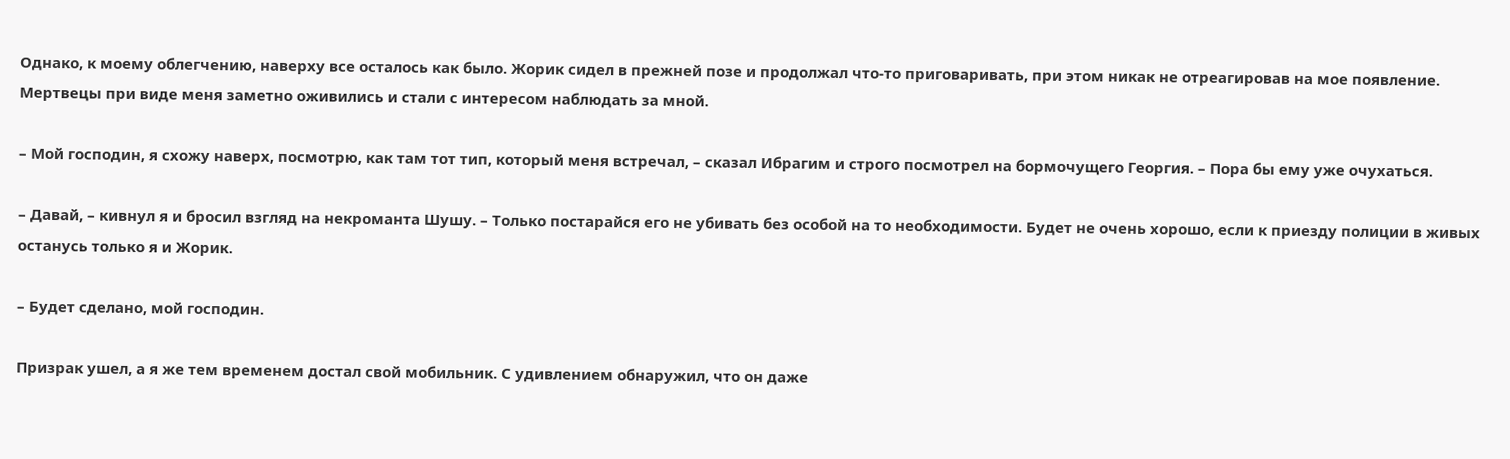Однако, к моему облегчению, наверху все осталось как было. Жорик сидел в прежней позе и продолжал что-то приговаривать, при этом никак не отреагировав на мое появление. Мертвецы при виде меня заметно оживились и стали с интересом наблюдать за мной.

– Мой господин, я схожу наверх, посмотрю, как там тот тип, который меня встречал, – сказал Ибрагим и строго посмотрел на бормочущего Георгия. – Пора бы ему уже очухаться.

– Давай, – кивнул я и бросил взгляд на некроманта Шушу. – Только постарайся его не убивать без особой на то необходимости. Будет не очень хорошо, если к приезду полиции в живых останусь только я и Жорик.

– Будет сделано, мой господин.

Призрак ушел, а я же тем временем достал свой мобильник. С удивлением обнаружил, что он даже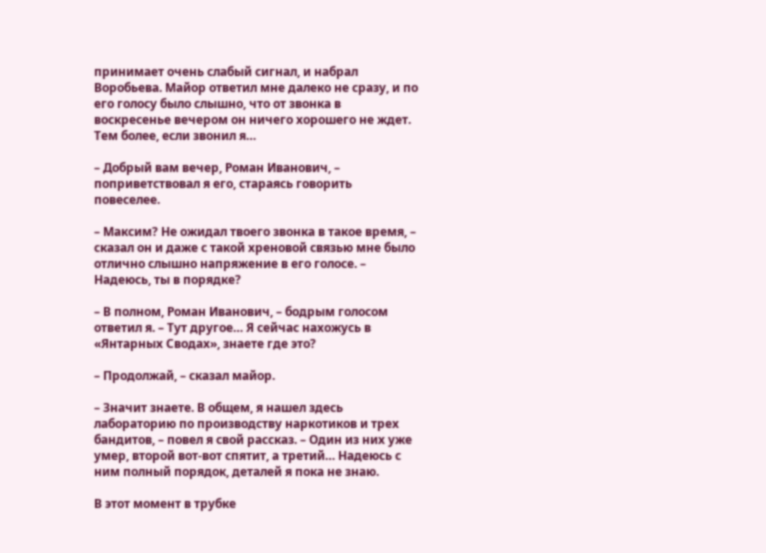принимает очень слабый сигнал, и набрал Воробьева. Майор ответил мне далеко не сразу, и по его голосу было слышно, что от звонка в воскресенье вечером он ничего хорошего не ждет. Тем более, если звонил я…

– Добрый вам вечер, Роман Иванович, – поприветствовал я его, стараясь говорить повеселее.

– Максим? Не ожидал твоего звонка в такое время, – сказал он и даже с такой хреновой связью мне было отлично слышно напряжение в его голосе. – Надеюсь, ты в порядке?

– В полном, Роман Иванович, – бодрым голосом ответил я. – Тут другое… Я сейчас нахожусь в «Янтарных Сводах», знаете где это?

– Продолжай, – сказал майор.

– Значит знаете. В общем, я нашел здесь лабораторию по производству наркотиков и трех бандитов, – повел я свой рассказ. – Один из них уже умер, второй вот-вот спятит, а третий… Надеюсь с ним полный порядок, деталей я пока не знаю.

В этот момент в трубке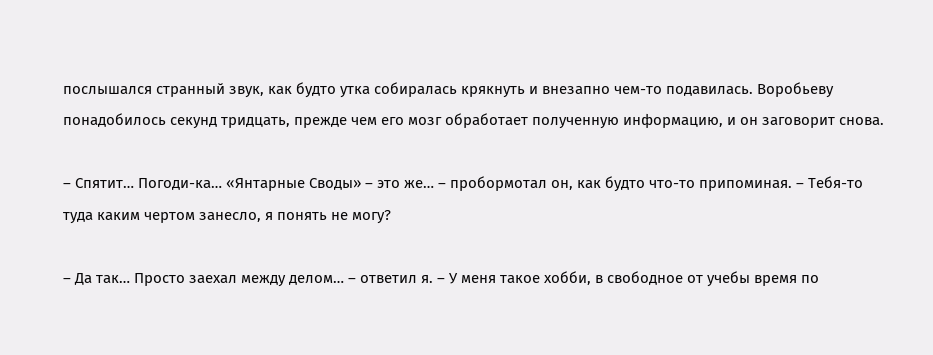послышался странный звук, как будто утка собиралась крякнуть и внезапно чем-то подавилась. Воробьеву понадобилось секунд тридцать, прежде чем его мозг обработает полученную информацию, и он заговорит снова.

– Спятит… Погоди-ка… «Янтарные Своды» – это же… – пробормотал он, как будто что-то припоминая. – Тебя-то туда каким чертом занесло, я понять не могу?

– Да так… Просто заехал между делом… – ответил я. – У меня такое хобби, в свободное от учебы время по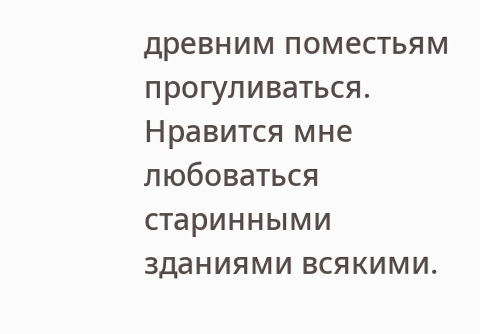древним поместьям прогуливаться. Нравится мне любоваться старинными зданиями всякими.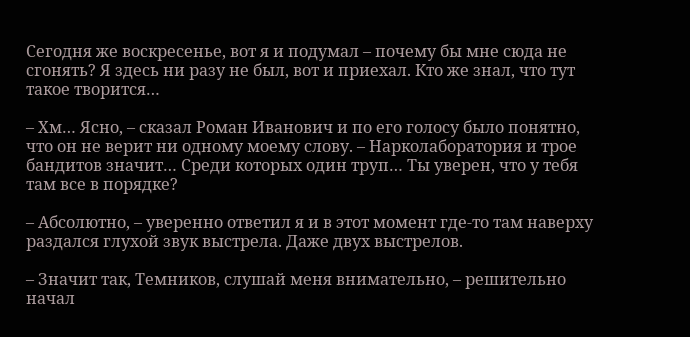Сегодня же воскресенье, вот я и подумал – почему бы мне сюда не сгонять? Я здесь ни разу не был, вот и приехал. Кто же знал, что тут такое творится…

– Хм… Ясно, – сказал Роман Иванович и по его голосу было понятно, что он не верит ни одному моему слову. – Нарколаборатория и трое бандитов значит… Среди которых один труп… Ты уверен, что у тебя там все в порядке?

– Абсолютно, – уверенно ответил я и в этот момент где-то там наверху раздался глухой звук выстрела. Даже двух выстрелов.

– Значит так, Темников, слушай меня внимательно, – решительно начал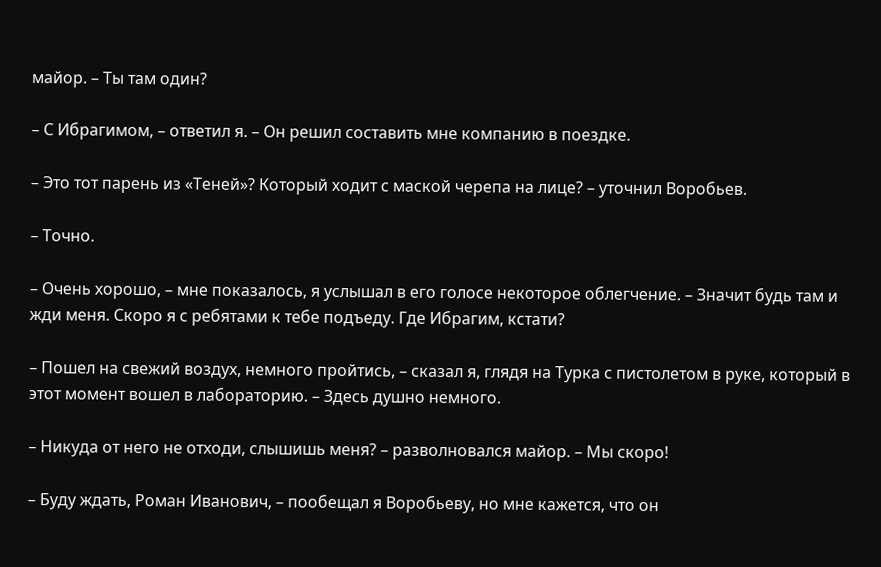майор. – Ты там один?

– С Ибрагимом, – ответил я. – Он решил составить мне компанию в поездке.

– Это тот парень из «Теней»? Который ходит с маской черепа на лице? – уточнил Воробьев.

– Точно.

– Очень хорошо, – мне показалось, я услышал в его голосе некоторое облегчение. – Значит будь там и жди меня. Скоро я с ребятами к тебе подъеду. Где Ибрагим, кстати?

– Пошел на свежий воздух, немного пройтись, – сказал я, глядя на Турка с пистолетом в руке, который в этот момент вошел в лабораторию. – Здесь душно немного.

– Никуда от него не отходи, слышишь меня? – разволновался майор. – Мы скоро!

– Буду ждать, Роман Иванович, – пообещал я Воробьеву, но мне кажется, что он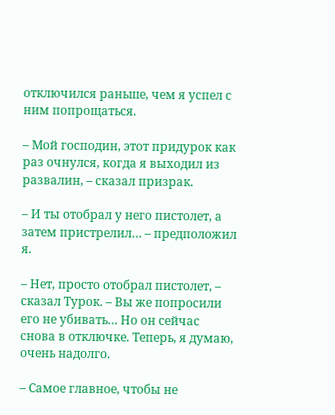отключился раньше, чем я успел с ним попрощаться.

– Мой господин, этот придурок как раз очнулся, когда я выходил из развалин, – сказал призрак.

– И ты отобрал у него пистолет, а затем пристрелил… – предположил я.

– Нет, просто отобрал пистолет, – сказал Турок. – Вы же попросили его не убивать… Но он сейчас снова в отключке. Теперь, я думаю, очень надолго.

– Самое главное, чтобы не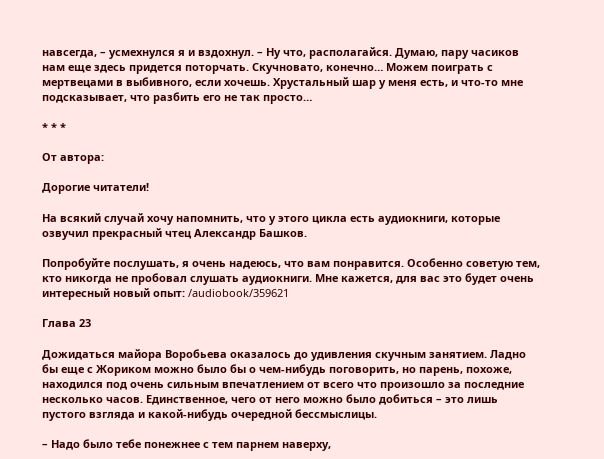навсегда, – усмехнулся я и вздохнул. – Ну что, располагайся. Думаю, пару часиков нам еще здесь придется поторчать. Скучновато, конечно… Можем поиграть с мертвецами в выбивного, если хочешь. Хрустальный шар у меня есть, и что-то мне подсказывает, что разбить его не так просто…

* * *

От автора:

Дорогие читатели!

На всякий случай хочу напомнить, что у этого цикла есть аудиокниги, которые озвучил прекрасный чтец Александр Башков.

Попробуйте послушать, я очень надеюсь, что вам понравится. Особенно советую тем, кто никогда не пробовал слушать аудиокниги. Мне кажется, для вас это будет очень интересный новый опыт: /audiobook/359621

Глава 23

Дожидаться майора Воробьева оказалось до удивления скучным занятием. Ладно бы еще с Жориком можно было бы о чем-нибудь поговорить, но парень, похоже, находился под очень сильным впечатлением от всего что произошло за последние несколько часов. Единственное, чего от него можно было добиться – это лишь пустого взгляда и какой-нибудь очередной бессмыслицы.

– Надо было тебе понежнее с тем парнем наверху,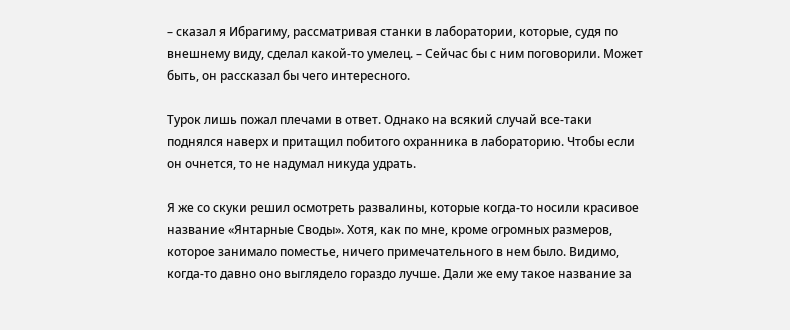– сказал я Ибрагиму, рассматривая станки в лаборатории, которые, судя по внешнему виду, сделал какой-то умелец. – Сейчас бы с ним поговорили. Может быть, он рассказал бы чего интересного.

Турок лишь пожал плечами в ответ. Однако на всякий случай все-таки поднялся наверх и притащил побитого охранника в лабораторию. Чтобы если он очнется, то не надумал никуда удрать.

Я же со скуки решил осмотреть развалины, которые когда-то носили красивое название «Янтарные Своды». Хотя, как по мне, кроме огромных размеров, которое занимало поместье, ничего примечательного в нем было. Видимо, когда-то давно оно выглядело гораздо лучше. Дали же ему такое название за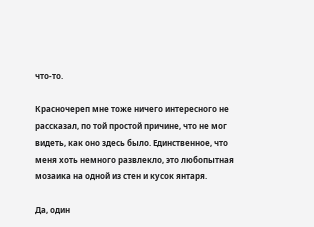что-то.

Красночереп мне тоже ничего интересного не рассказал, по той простой причине, что не мог видеть, как оно здесь было. Единственное, что меня хоть немного развлекло, это любопытная мозаика на одной из стен и кусок янтаря.

Да, один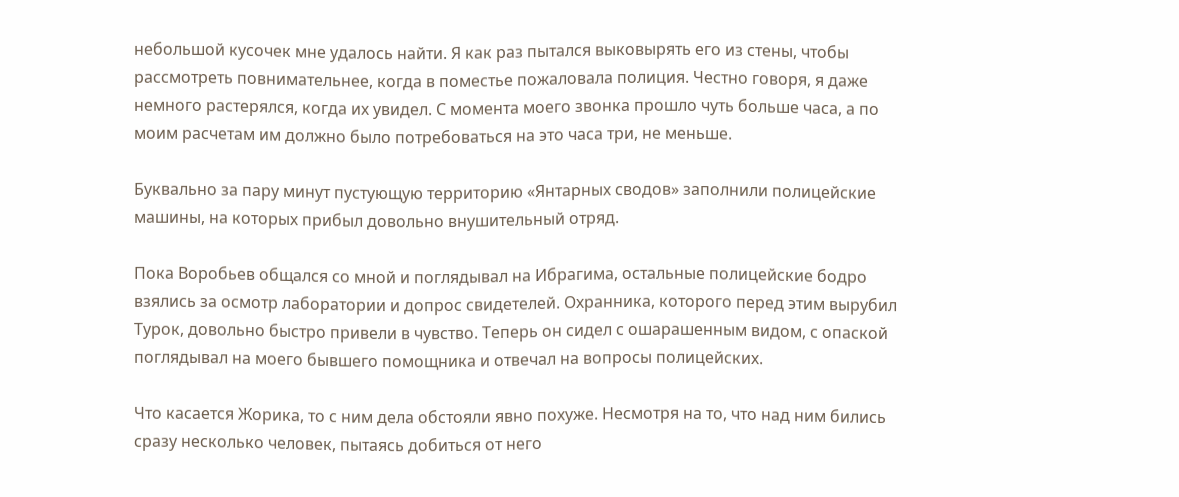небольшой кусочек мне удалось найти. Я как раз пытался выковырять его из стены, чтобы рассмотреть повнимательнее, когда в поместье пожаловала полиция. Честно говоря, я даже немного растерялся, когда их увидел. С момента моего звонка прошло чуть больше часа, а по моим расчетам им должно было потребоваться на это часа три, не меньше.

Буквально за пару минут пустующую территорию «Янтарных сводов» заполнили полицейские машины, на которых прибыл довольно внушительный отряд.

Пока Воробьев общался со мной и поглядывал на Ибрагима, остальные полицейские бодро взялись за осмотр лаборатории и допрос свидетелей. Охранника, которого перед этим вырубил Турок, довольно быстро привели в чувство. Теперь он сидел с ошарашенным видом, с опаской поглядывал на моего бывшего помощника и отвечал на вопросы полицейских.

Что касается Жорика, то с ним дела обстояли явно похуже. Несмотря на то, что над ним бились сразу несколько человек, пытаясь добиться от него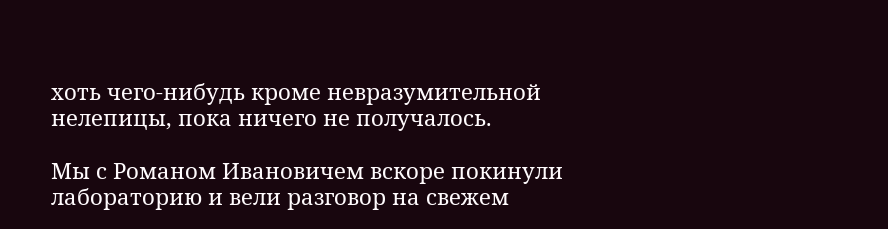хоть чего-нибудь кроме невразумительной нелепицы, пока ничего не получалось.

Мы с Романом Ивановичем вскоре покинули лабораторию и вели разговор на свежем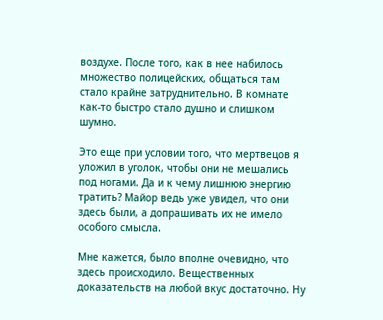воздухе. После того, как в нее набилось множество полицейских, общаться там стало крайне затруднительно. В комнате как-то быстро стало душно и слишком шумно.

Это еще при условии того, что мертвецов я уложил в уголок, чтобы они не мешались под ногами. Да и к чему лишнюю энергию тратить? Майор ведь уже увидел, что они здесь были, а допрашивать их не имело особого смысла.

Мне кажется, было вполне очевидно, что здесь происходило. Вещественных доказательств на любой вкус достаточно. Ну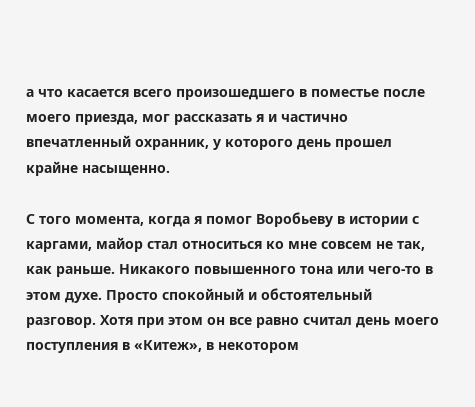а что касается всего произошедшего в поместье после моего приезда, мог рассказать я и частично впечатленный охранник, у которого день прошел крайне насыщенно.

С того момента, когда я помог Воробьеву в истории с каргами, майор стал относиться ко мне совсем не так, как раньше. Никакого повышенного тона или чего-то в этом духе. Просто спокойный и обстоятельный разговор. Хотя при этом он все равно считал день моего поступления в «Китеж», в некотором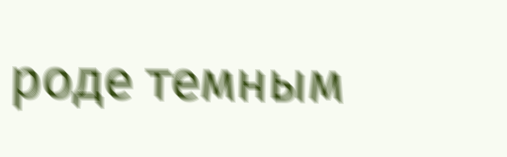роде темным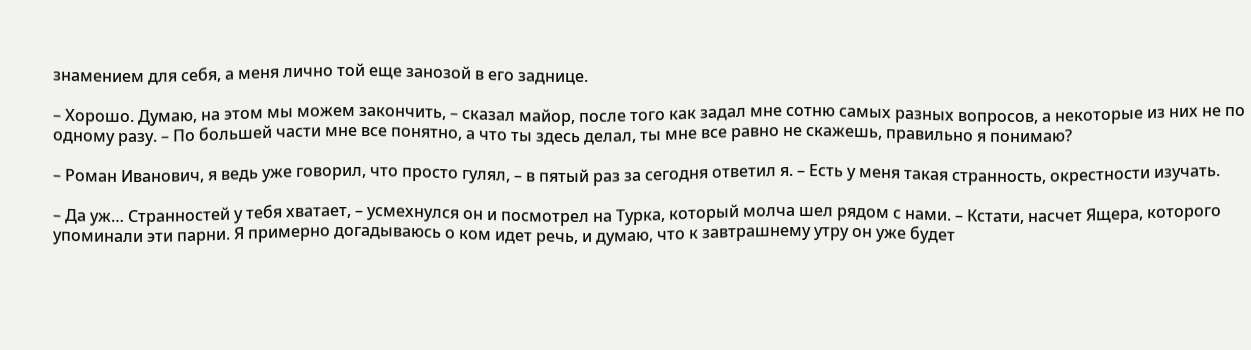знамением для себя, а меня лично той еще занозой в его заднице.

– Хорошо. Думаю, на этом мы можем закончить, – сказал майор, после того как задал мне сотню самых разных вопросов, а некоторые из них не по одному разу. – По большей части мне все понятно, а что ты здесь делал, ты мне все равно не скажешь, правильно я понимаю?

– Роман Иванович, я ведь уже говорил, что просто гулял, – в пятый раз за сегодня ответил я. – Есть у меня такая странность, окрестности изучать.

– Да уж… Странностей у тебя хватает, – усмехнулся он и посмотрел на Турка, который молча шел рядом с нами. – Кстати, насчет Ящера, которого упоминали эти парни. Я примерно догадываюсь о ком идет речь, и думаю, что к завтрашнему утру он уже будет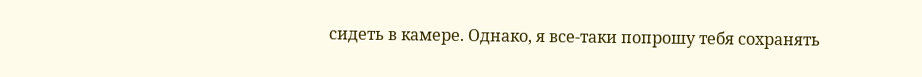сидеть в камере. Однако, я все-таки попрошу тебя сохранять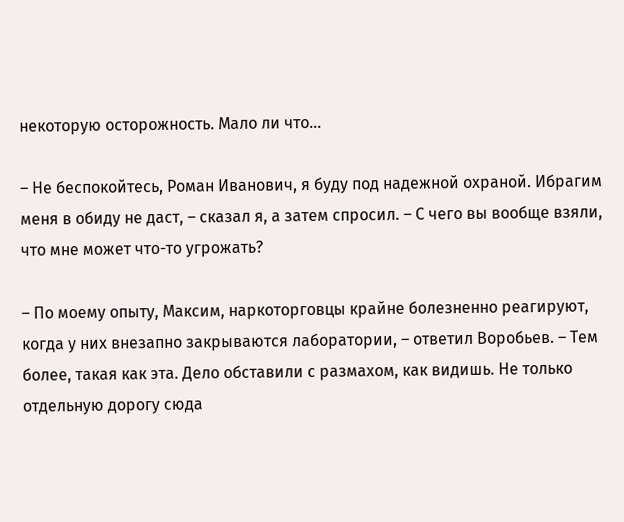некоторую осторожность. Мало ли что…

– Не беспокойтесь, Роман Иванович, я буду под надежной охраной. Ибрагим меня в обиду не даст, – сказал я, а затем спросил. – С чего вы вообще взяли, что мне может что-то угрожать?

– По моему опыту, Максим, наркоторговцы крайне болезненно реагируют, когда у них внезапно закрываются лаборатории, – ответил Воробьев. – Тем более, такая как эта. Дело обставили с размахом, как видишь. Не только отдельную дорогу сюда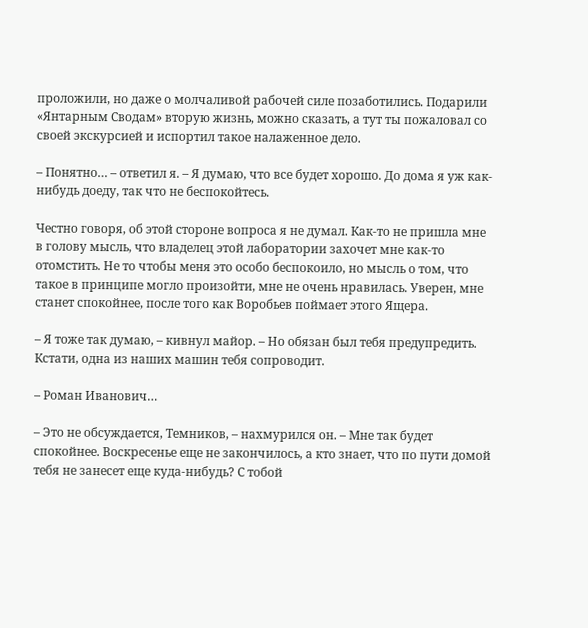проложили, но даже о молчаливой рабочей силе позаботились. Подарили «Янтарным Сводам» вторую жизнь, можно сказать, а тут ты пожаловал со своей экскурсией и испортил такое налаженное дело.

– Понятно… – ответил я. – Я думаю, что все будет хорошо. До дома я уж как-нибудь доеду, так что не беспокойтесь.

Честно говоря, об этой стороне вопроса я не думал. Как-то не пришла мне в голову мысль, что владелец этой лаборатории захочет мне как-то отомстить. Не то чтобы меня это особо беспокоило, но мысль о том, что такое в принципе могло произойти, мне не очень нравилась. Уверен, мне станет спокойнее, после того как Воробьев поймает этого Ящера.

– Я тоже так думаю, – кивнул майор. – Но обязан был тебя предупредить. Кстати, одна из наших машин тебя сопроводит.

– Роман Иванович…

– Это не обсуждается, Темников, – нахмурился он. – Мне так будет спокойнее. Воскресенье еще не закончилось, а кто знает, что по пути домой тебя не занесет еще куда-нибудь? С тобой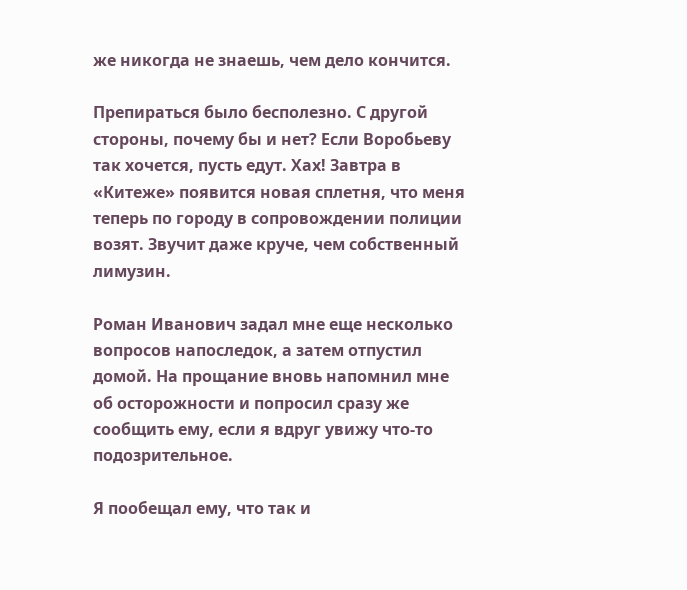же никогда не знаешь, чем дело кончится.

Препираться было бесполезно. С другой стороны, почему бы и нет? Если Воробьеву так хочется, пусть едут. Хах! Завтра в «Китеже» появится новая сплетня, что меня теперь по городу в сопровождении полиции возят. Звучит даже круче, чем собственный лимузин.

Роман Иванович задал мне еще несколько вопросов напоследок, а затем отпустил домой. На прощание вновь напомнил мне об осторожности и попросил сразу же сообщить ему, если я вдруг увижу что-то подозрительное.

Я пообещал ему, что так и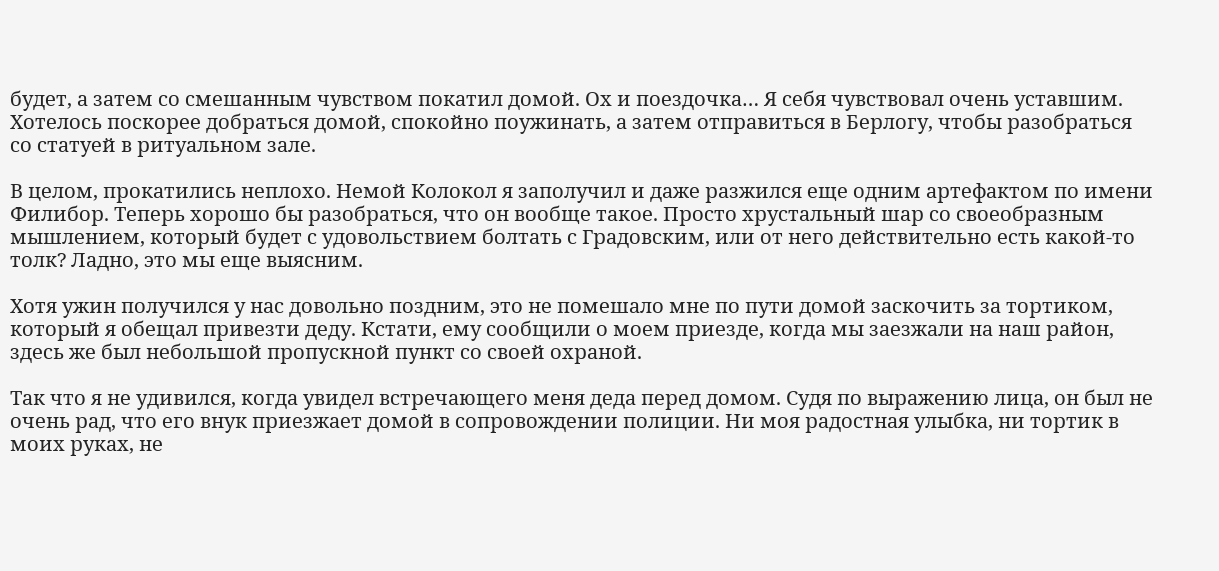будет, а затем со смешанным чувством покатил домой. Ох и поездочка… Я себя чувствовал очень уставшим. Хотелось поскорее добраться домой, спокойно поужинать, а затем отправиться в Берлогу, чтобы разобраться со статуей в ритуальном зале.

В целом, прокатились неплохо. Немой Колокол я заполучил и даже разжился еще одним артефактом по имени Филибор. Теперь хорошо бы разобраться, что он вообще такое. Просто хрустальный шар со своеобразным мышлением, который будет с удовольствием болтать с Градовским, или от него действительно есть какой-то толк? Ладно, это мы еще выясним.

Хотя ужин получился у нас довольно поздним, это не помешало мне по пути домой заскочить за тортиком, который я обещал привезти деду. Кстати, ему сообщили о моем приезде, когда мы заезжали на наш район, здесь же был небольшой пропускной пункт со своей охраной.

Так что я не удивился, когда увидел встречающего меня деда перед домом. Судя по выражению лица, он был не очень рад, что его внук приезжает домой в сопровождении полиции. Ни моя радостная улыбка, ни тортик в моих руках, не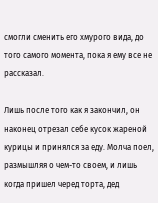смогли сменить его хмурого вида, до того самого момента, пока я ему все не рассказал.

Лишь после того как я закончил, он наконец отрезал себе кусок жареной курицы и принялся за еду. Молча поел, размышляя о чем-то своем, и лишь когда пришел черед торта, дед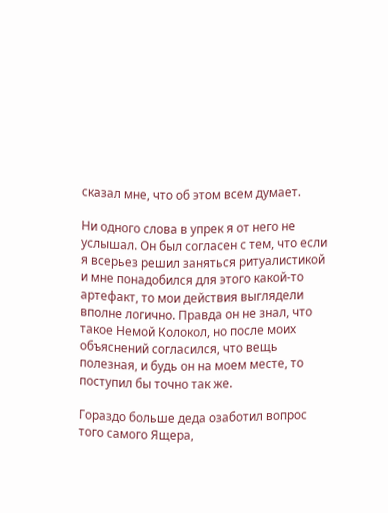сказал мне, что об этом всем думает.

Ни одного слова в упрек я от него не услышал. Он был согласен с тем, что если я всерьез решил заняться ритуалистикой и мне понадобился для этого какой-то артефакт, то мои действия выглядели вполне логично. Правда он не знал, что такое Немой Колокол, но после моих объяснений согласился, что вещь полезная, и будь он на моем месте, то поступил бы точно так же.

Гораздо больше деда озаботил вопрос того самого Ящера,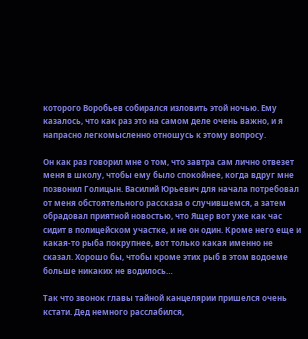которого Воробьев собирался изловить этой ночью. Ему казалось, что как раз это на самом деле очень важно, и я напрасно легкомысленно отношусь к этому вопросу.

Он как раз говорил мне о том, что завтра сам лично отвезет меня в школу, чтобы ему было спокойнее, когда вдруг мне позвонил Голицын. Василий Юрьевич для начала потребовал от меня обстоятельного рассказа о случившемся, а затем обрадовал приятной новостью, что Ящер вот уже как час сидит в полицейском участке, и не он один. Кроме него еще и какая-то рыба покрупнее, вот только какая именно не сказал. Хорошо бы, чтобы кроме этих рыб в этом водоеме больше никаких не водилось…

Так что звонок главы тайной канцелярии пришелся очень кстати. Дед немного расслабился,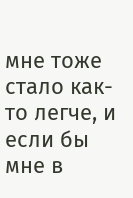мне тоже стало как-то легче, и если бы мне в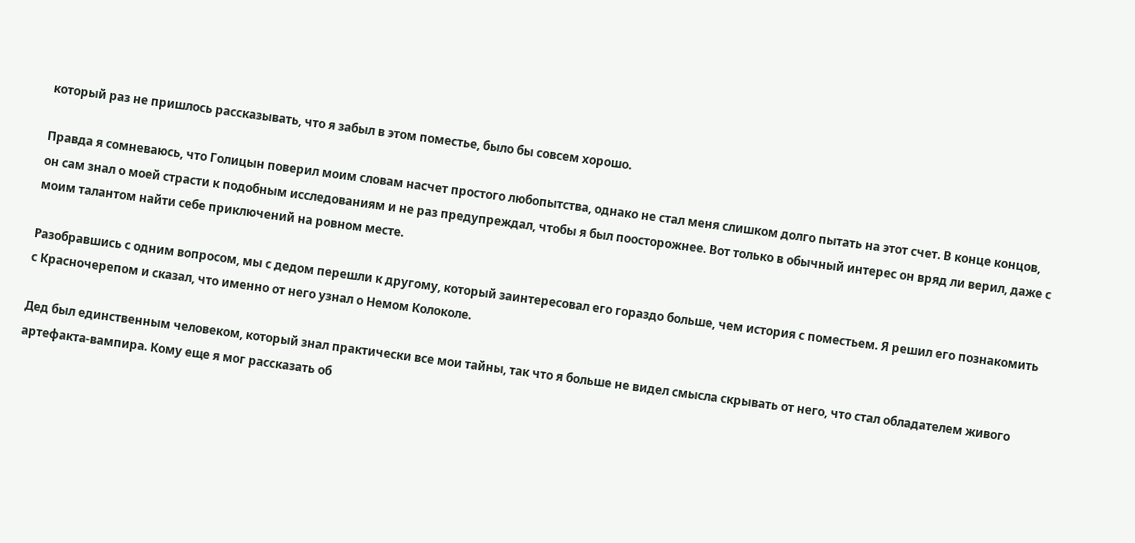который раз не пришлось рассказывать, что я забыл в этом поместье, было бы совсем хорошо.

Правда я сомневаюсь, что Голицын поверил моим словам насчет простого любопытства, однако не стал меня слишком долго пытать на этот счет. В конце концов, он сам знал о моей страсти к подобным исследованиям и не раз предупреждал, чтобы я был поосторожнее. Вот только в обычный интерес он вряд ли верил, даже с моим талантом найти себе приключений на ровном месте.

Разобравшись с одним вопросом, мы с дедом перешли к другому, который заинтересовал его гораздо больше, чем история с поместьем. Я решил его познакомить с Красночерепом и сказал, что именно от него узнал о Немом Колоколе.

Дед был единственным человеком, который знал практически все мои тайны, так что я больше не видел смысла скрывать от него, что стал обладателем живого артефакта-вампира. Кому еще я мог рассказать об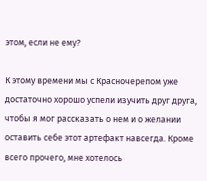этом, если не ему?

К этому времени мы с Красночерепом уже достаточно хорошо успели изучить друг друга, чтобы я мог рассказать о нем и о желании оставить себе этот артефакт навсегда. Кроме всего прочего, мне хотелось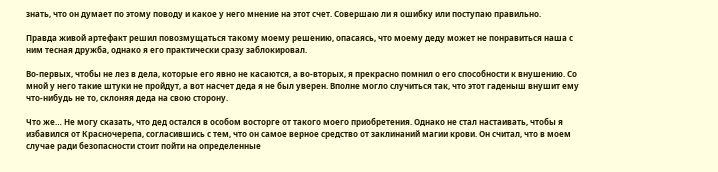знать, что он думает по этому поводу и какое у него мнение на этот счет. Совершаю ли я ошибку или поступаю правильно.

Правда живой артефакт решил повозмущаться такому моему решению, опасаясь, что моему деду может не понравиться наша с ним тесная дружба, однако я его практически сразу заблокировал.

Во-первых, чтобы не лез в дела, которые его явно не касаются, а во-вторых, я прекрасно помнил о его способности к внушению. Со мной у него такие штуки не пройдут, а вот насчет деда я не был уверен. Вполне могло случиться так, что этот гаденыш внушит ему что-нибудь не то, склоняя деда на свою сторону.

Что же… Не могу сказать, что дед остался в особом восторге от такого моего приобретения. Однако не стал настаивать, чтобы я избавился от Красночерепа, согласившись с тем, что он самое верное средство от заклинаний магии крови. Он считал, что в моем случае ради безопасности стоит пойти на определенные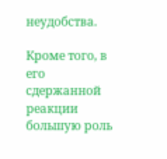неудобства.

Кроме того, в его сдержанной реакции большую роль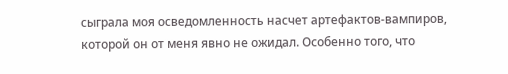сыграла моя осведомленность насчет артефактов-вампиров, которой он от меня явно не ожидал. Особенно того, что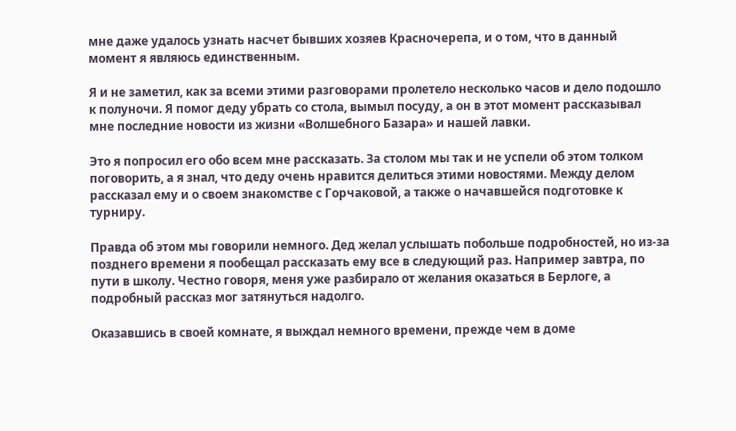мне даже удалось узнать насчет бывших хозяев Красночерепа, и о том, что в данный момент я являюсь единственным.

Я и не заметил, как за всеми этими разговорами пролетело несколько часов и дело подошло к полуночи. Я помог деду убрать со стола, вымыл посуду, а он в этот момент рассказывал мне последние новости из жизни «Волшебного Базара» и нашей лавки.

Это я попросил его обо всем мне рассказать. За столом мы так и не успели об этом толком поговорить, а я знал, что деду очень нравится делиться этими новостями. Между делом рассказал ему и о своем знакомстве с Горчаковой, а также о начавшейся подготовке к турниру.

Правда об этом мы говорили немного. Дед желал услышать побольше подробностей, но из-за позднего времени я пообещал рассказать ему все в следующий раз. Например завтра, по пути в школу. Честно говоря, меня уже разбирало от желания оказаться в Берлоге, а подробный рассказ мог затянуться надолго.

Оказавшись в своей комнате, я выждал немного времени, прежде чем в доме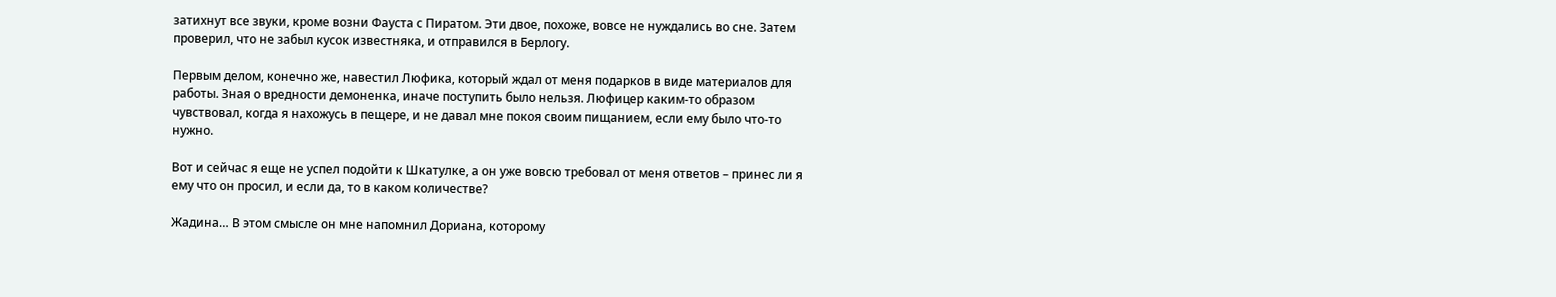затихнут все звуки, кроме возни Фауста с Пиратом. Эти двое, похоже, вовсе не нуждались во сне. Затем проверил, что не забыл кусок известняка, и отправился в Берлогу.

Первым делом, конечно же, навестил Люфика, который ждал от меня подарков в виде материалов для работы. Зная о вредности демоненка, иначе поступить было нельзя. Люфицер каким-то образом чувствовал, когда я нахожусь в пещере, и не давал мне покоя своим пищанием, если ему было что-то нужно.

Вот и сейчас я еще не успел подойти к Шкатулке, а он уже вовсю требовал от меня ответов – принес ли я ему что он просил, и если да, то в каком количестве?

Жадина… В этом смысле он мне напомнил Дориана, которому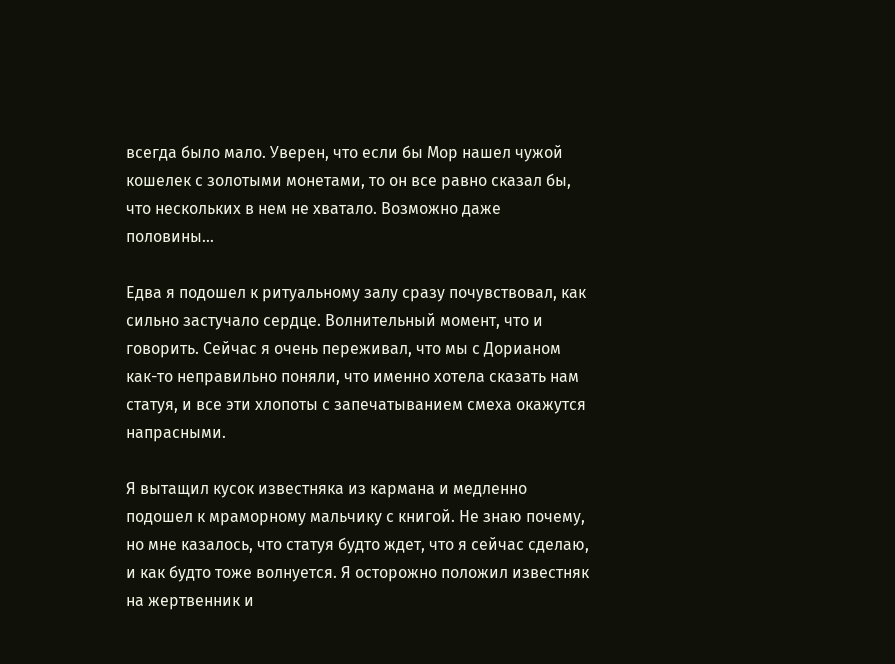всегда было мало. Уверен, что если бы Мор нашел чужой кошелек с золотыми монетами, то он все равно сказал бы, что нескольких в нем не хватало. Возможно даже половины…

Едва я подошел к ритуальному залу сразу почувствовал, как сильно застучало сердце. Волнительный момент, что и говорить. Сейчас я очень переживал, что мы с Дорианом как-то неправильно поняли, что именно хотела сказать нам статуя, и все эти хлопоты с запечатыванием смеха окажутся напрасными.

Я вытащил кусок известняка из кармана и медленно подошел к мраморному мальчику с книгой. Не знаю почему, но мне казалось, что статуя будто ждет, что я сейчас сделаю, и как будто тоже волнуется. Я осторожно положил известняк на жертвенник и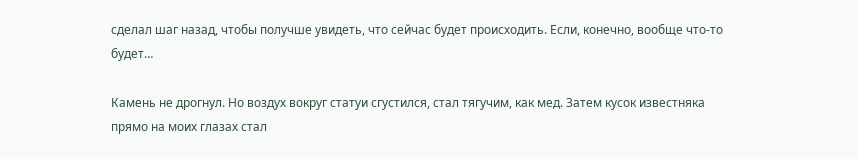сделал шаг назад, чтобы получше увидеть, что сейчас будет происходить. Если, конечно, вообще что-то будет…

Камень не дрогнул. Но воздух вокруг статуи сгустился, стал тягучим, как мед. Затем кусок известняка прямо на моих глазах стал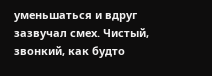уменьшаться и вдруг зазвучал смех. Чистый, звонкий, как будто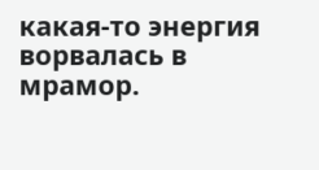какая-то энергия ворвалась в мрамор.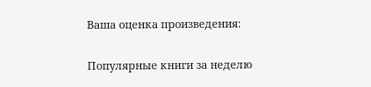Ваша оценка произведения:

Популярные книги за неделю